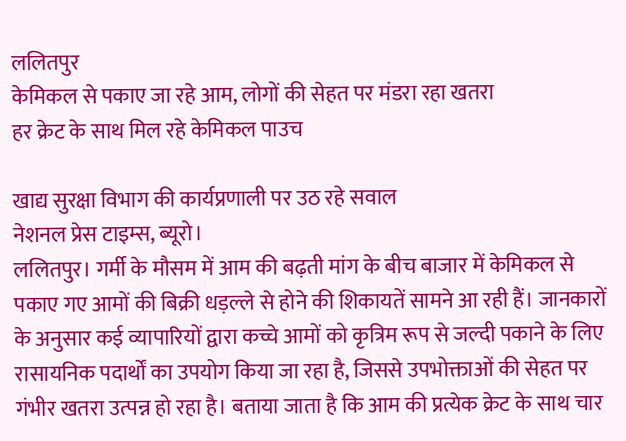ललितपुर
केमिकल से पकाए जा रहे आम, लोगों की सेहत पर मंडरा रहा खतरा
हर क्रेट के साथ मिल रहे केमिकल पाउच

खाद्य सुरक्षा विभाग की कार्यप्रणाली पर उठ रहे सवाल
नेशनल प्रेस टाइम्स, ब्यूरो।
ललितपुर। गर्मी के मौसम में आम की बढ़ती मांग के बीच बाजार में केमिकल से पकाए गए आमों की बिक्री धड़ल्ले से होने की शिकायतें सामने आ रही हैं। जानकारों के अनुसार कई व्यापारियों द्वारा कच्चे आमों को कृत्रिम रूप से जल्दी पकाने के लिए रासायनिक पदार्थों का उपयोग किया जा रहा है, जिससे उपभोक्ताओं की सेहत पर गंभीर खतरा उत्पन्न हो रहा है। बताया जाता है कि आम की प्रत्येक क्रेट के साथ चार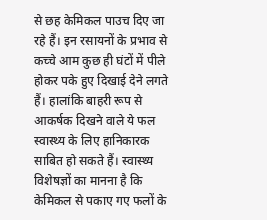से छह केमिकल पाउच दिए जा रहे हैं। इन रसायनों के प्रभाव से कच्चे आम कुछ ही घंटों में पीले होकर पके हुए दिखाई देने लगते हैं। हालांकि बाहरी रूप से आकर्षक दिखने वाले ये फल स्वास्थ्य के लिए हानिकारक साबित हो सकते हैं। स्वास्थ्य विशेषज्ञों का मानना है कि केमिकल से पकाए गए फलों के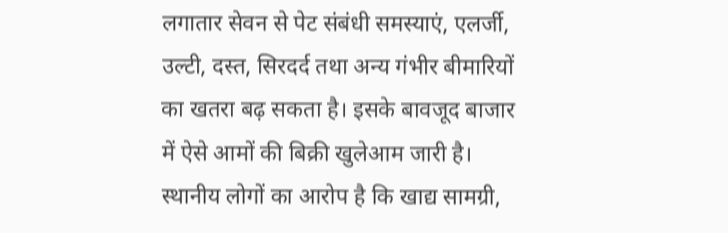लगातार सेवन से पेट संबंधी समस्याएं, एलर्जी, उल्टी, दस्त, सिरदर्द तथा अन्य गंभीर बीमारियों का खतरा बढ़ सकता है। इसके बावजूद बाजार में ऐसे आमों की बिक्री खुलेआम जारी है। स्थानीय लोगों का आरोप है कि खाद्य सामग्री,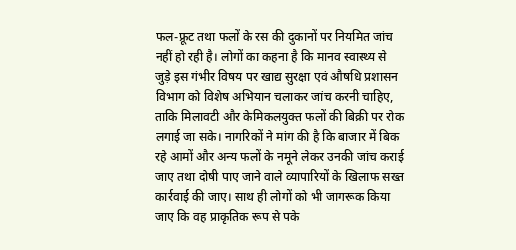फल-फ्रूट तथा फलों के रस की दुकानों पर नियमित जांच नहीं हो रही है। लोगों का कहना है कि मानव स्वास्थ्य से जुड़े इस गंभीर विषय पर खाद्य सुरक्षा एवं औषधि प्रशासन विभाग को विशेष अभियान चलाकर जांच करनी चाहिए, ताकि मिलावटी और केमिकलयुक्त फलों की बिक्री पर रोक लगाई जा सके। नागरिकों ने मांग की है कि बाजार में बिक रहे आमों और अन्य फलों के नमूने लेकर उनकी जांच कराई जाए तथा दोषी पाए जाने वाले व्यापारियों के खिलाफ सख्त कार्रवाई की जाए। साथ ही लोगों को भी जागरूक किया जाए कि वह प्राकृतिक रूप से पके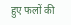हुए फलों की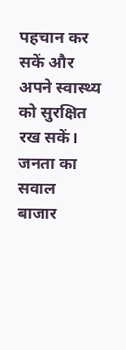पहचान कर सकें और अपने स्वास्थ्य को सुरक्षित रख सकें।
जनता का सवाल
बाजार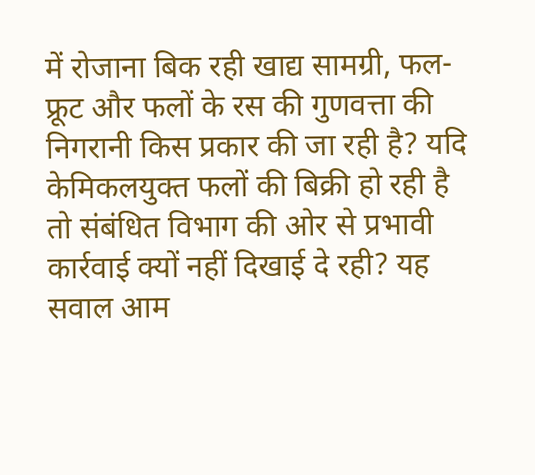में रोजाना बिक रही खाद्य सामग्री, फल-फ्रूट और फलों के रस की गुणवत्ता की निगरानी किस प्रकार की जा रही है? यदि केमिकलयुक्त फलों की बिक्री हो रही है तो संबंधित विभाग की ओर से प्रभावी कार्रवाई क्यों नहीं दिखाई दे रही? यह सवाल आम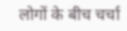लोगों के बीच चर्चा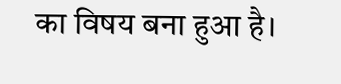का विषय बना हुआ है।